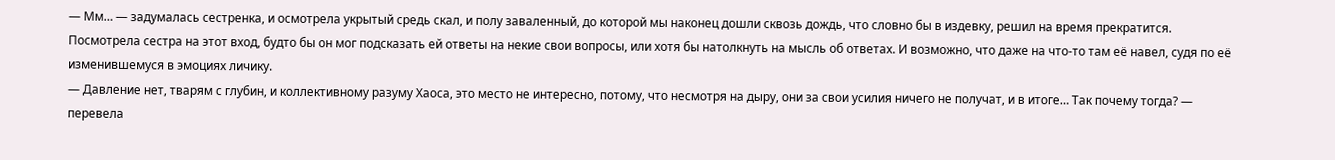— Мм… — задумалась сестренка, и осмотрела укрытый средь скал, и полу заваленный, до которой мы наконец дошли сквозь дождь, что словно бы в издевку, решил на время прекратится.
Посмотрела сестра на этот вход, будто бы он мог подсказать ей ответы на некие свои вопросы, или хотя бы натолкнуть на мысль об ответах. И возможно, что даже на что-то там её навел, судя по её изменившемуся в эмоциях личику.
— Давление нет, тварям с глубин, и коллективному разуму Хаоса, это место не интересно, потому, что несмотря на дыру, они за свои усилия ничего не получат, и в итоге… Так почему тогда? — перевела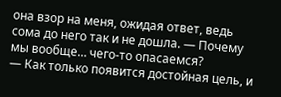она взор на меня, ожидая ответ, ведь сома до него так и не дошла. — Почему мы вообще… чего-то опасаемся?
— Как только появится достойная цель, и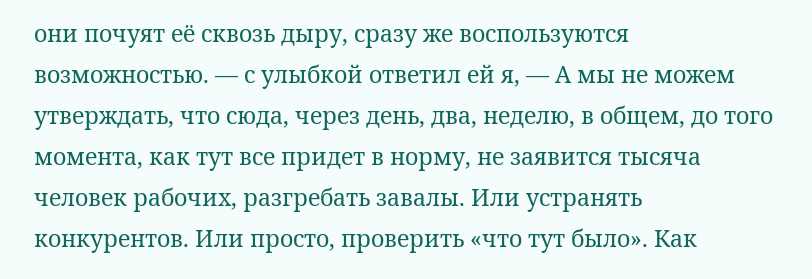они почуят её сквозь дыру, сразу же воспользуются возможностью. — с улыбкой ответил ей я, — А мы не можем утверждать, что сюда, через день, два, неделю, в общем, до того момента, как тут все придет в норму, не заявится тысяча человек рабочих, разгребать завалы. Или устранять конкурентов. Или просто, проверить «что тут было». Как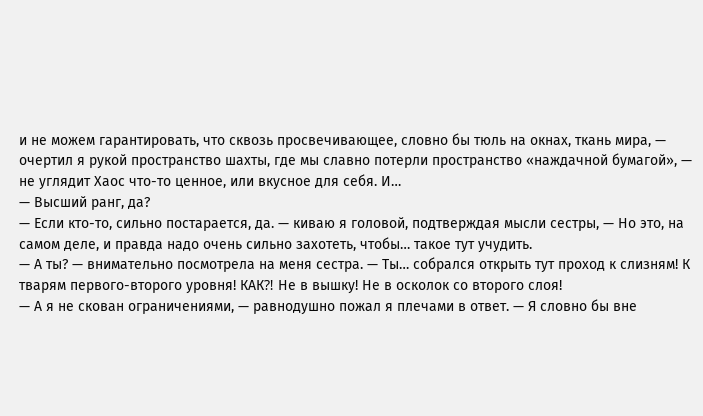и не можем гарантировать, что сквозь просвечивающее, словно бы тюль на окнах, ткань мира, — очертил я рукой пространство шахты, где мы славно потерли пространство «наждачной бумагой», — не углядит Хаос что-то ценное, или вкусное для себя. И…
— Высший ранг, да?
— Если кто-то, сильно постарается, да. — киваю я головой, подтверждая мысли сестры, — Но это, на самом деле, и правда надо очень сильно захотеть, чтобы… такое тут учудить.
— А ты? — внимательно посмотрела на меня сестра. — Ты… собрался открыть тут проход к слизням! К тварям первого-второго уровня! КАК⁈ Не в вышку! Не в осколок со второго слоя!
— А я не скован ограничениями, — равнодушно пожал я плечами в ответ. — Я словно бы вне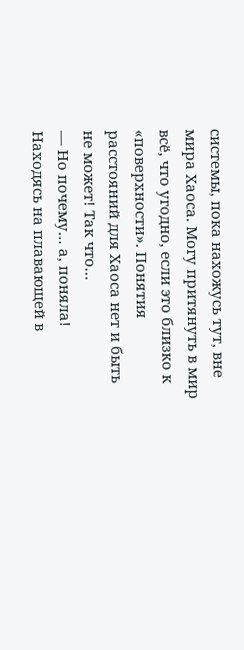системы, пока нахожусь тут, вне мира Хаоса. Могу притянуть в мир всё, что угодно, если это близко к «поверхности». Понятия расстояний для Хаоса нет и быть не может! Так что…
— Но почему… а, поняла! Находясь на плавающей в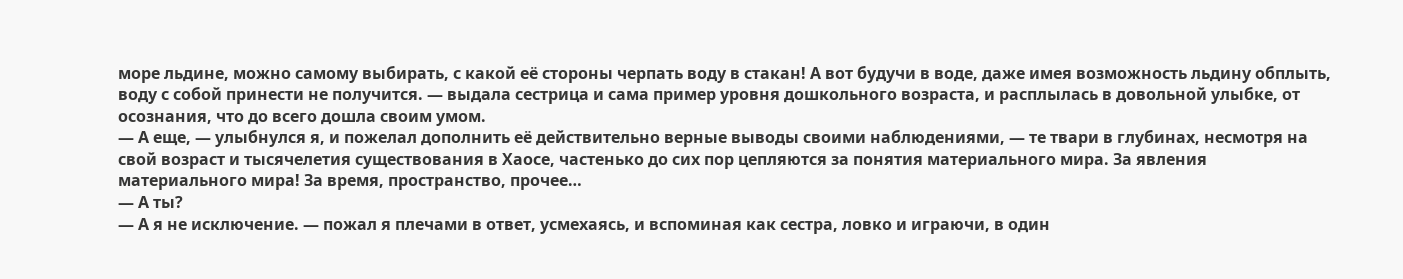море льдине, можно самому выбирать, с какой её стороны черпать воду в стакан! А вот будучи в воде, даже имея возможность льдину обплыть, воду с собой принести не получится. — выдала сестрица и сама пример уровня дошкольного возраста, и расплылась в довольной улыбке, от осознания, что до всего дошла своим умом.
— А еще, — улыбнулся я, и пожелал дополнить её действительно верные выводы своими наблюдениями, — те твари в глубинах, несмотря на свой возраст и тысячелетия существования в Хаосе, частенько до сих пор цепляются за понятия материального мира. За явления материального мира! За время, пространство, прочее…
— А ты?
— А я не исключение. — пожал я плечами в ответ, усмехаясь, и вспоминая как сестра, ловко и играючи, в один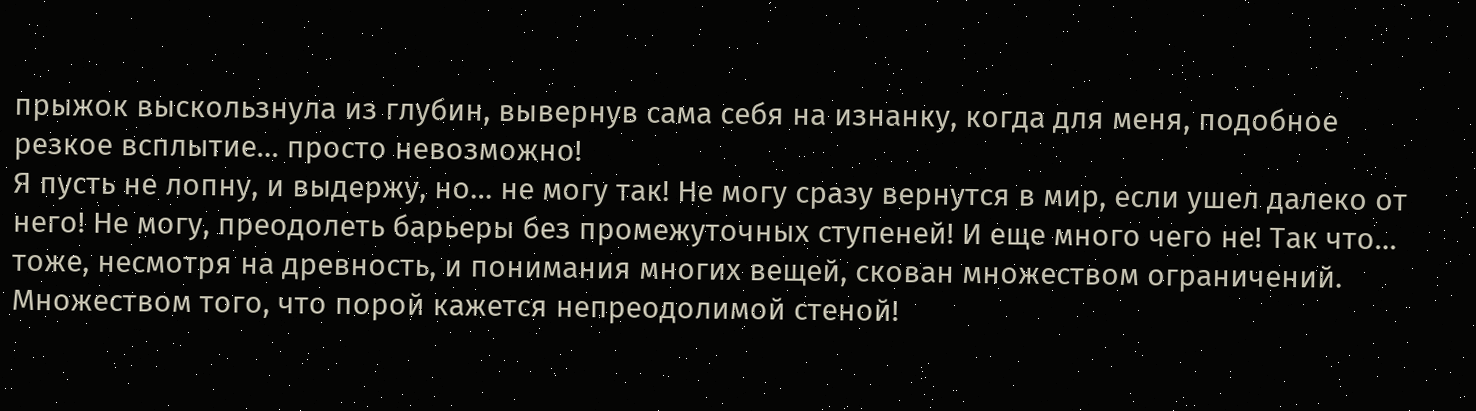прыжок выскользнула из глубин, вывернув сама себя на изнанку, когда для меня, подобное резкое всплытие… просто невозможно!
Я пусть не лопну, и выдержу, но… не могу так! Не могу сразу вернутся в мир, если ушел далеко от него! Не могу, преодолеть барьеры без промежуточных ступеней! И еще много чего не! Так что… тоже, несмотря на древность, и понимания многих вещей, скован множеством ограничений.
Множеством того, что порой кажется непреодолимой стеной!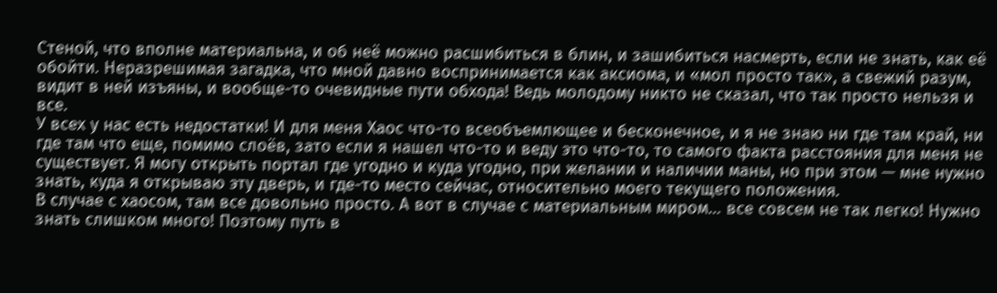Стеной, что вполне материальна, и об неё можно расшибиться в блин, и зашибиться насмерть, если не знать, как её обойти. Неразрешимая загадка, что мной давно воспринимается как аксиома, и «мол просто так», а свежий разум, видит в ней изъяны, и вообще-то очевидные пути обхода! Ведь молодому никто не сказал, что так просто нельзя и все.
У всех у нас есть недостатки! И для меня Хаос что-то всеобъемлющее и бесконечное, и я не знаю ни где там край, ни где там что еще, помимо слоёв, зато если я нашел что-то и веду это что-то, то самого факта расстояния для меня не существует. Я могу открыть портал где угодно и куда угодно, при желании и наличии маны, но при этом — мне нужно знать, куда я открываю эту дверь, и где-то место сейчас, относительно моего текущего положения.
В случае с хаосом, там все довольно просто. А вот в случае с материальным миром… все совсем не так легко! Нужно знать слишком много! Поэтому путь в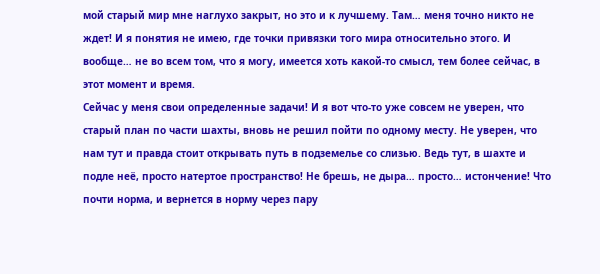мой старый мир мне наглухо закрыт, но это и к лучшему. Там… меня точно никто не ждет! И я понятия не имею, где точки привязки того мира относительно этого. И вообще… не во всем том, что я могу, имеется хоть какой-то смысл, тем более сейчас, в этот момент и время.
Сейчас у меня свои определенные задачи! И я вот что-то уже совсем не уверен, что старый план по части шахты, вновь не решил пойти по одному месту. Не уверен, что нам тут и правда стоит открывать путь в подземелье со слизью. Ведь тут, в шахте и подле неё, просто натертое пространство! Не брешь, не дыра… просто… истончение! Что почти норма, и вернется в норму через пару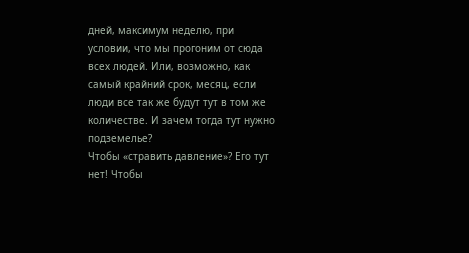дней, максимум неделю, при условии, что мы прогоним от сюда всех людей. Или, возможно, как самый крайний срок, месяц, если люди все так же будут тут в том же количестве. И зачем тогда тут нужно подземелье?
Чтобы «стравить давление»? Его тут нет! Чтобы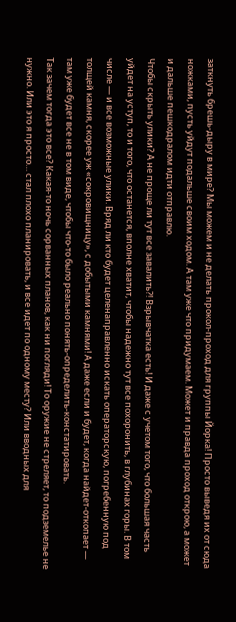заткнуть брешь-дыру в мире? Мы можем и не делать прокол-проход для группы Йорка! Просто выведя их от сюда ножками, пусть уйдут подальше своим ходом. А там уже что придумаем. Может и правда проход открою, а может и дальше пешкодралом идти отправлю.
Чтобы скрыть улики? А не проще ли тут все завалить⁈ Взрывчатка есть! И даже с учетом того, что большая часть уйдет на уступ, то и того, что останется, вполне хватит, чтобы надежно тут все похоронить, в глубинах горы. В том числе — и все возможные улики. Вряд ли кто будет целенаправленно искать операторскую, погребенную под толщей камня, скорее уж «сокровищницу», с добытыми камнями! А даже если и будет, когда найдет-откопает — там уже будет все не в том виде, чтобы что-то было реально понять-определить-констатировать.
Так зачем тогда это все? Какая-то ночь сорванных планов, как ни погляди! То оружие не стреляет, то подземелье не нужно. Или это я просто… стал плохо планировать, и все идет по одному месту? Или вводных для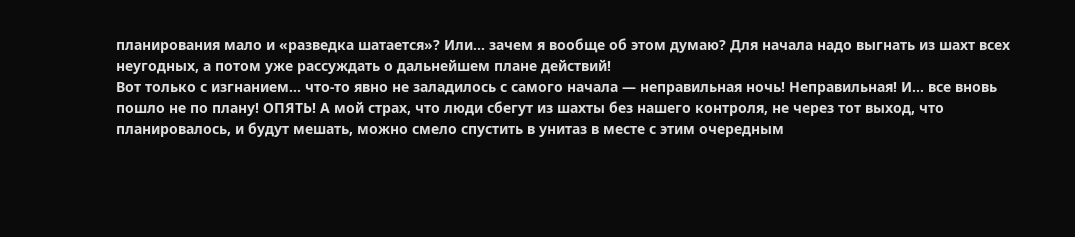планирования мало и «разведка шатается»? Или… зачем я вообще об этом думаю? Для начала надо выгнать из шахт всех неугодных, а потом уже рассуждать о дальнейшем плане действий!
Вот только с изгнанием… что-то явно не заладилось с самого начала — неправильная ночь! Неправильная! И… все вновь пошло не по плану! ОПЯТЬ! А мой страх, что люди сбегут из шахты без нашего контроля, не через тот выход, что планировалось, и будут мешать, можно смело спустить в унитаз в месте с этим очередным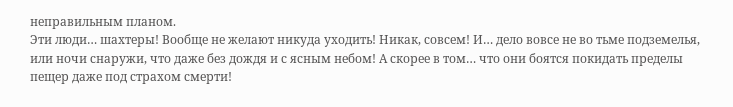неправильным планом.
Эти люди… шахтеры! Вообще не желают никуда уходить! Никак, совсем! И… дело вовсе не во тьме подземелья, или ночи снаружи, что даже без дождя и с ясным небом! А скорее в том… что они боятся покидать пределы пещер даже под страхом смерти!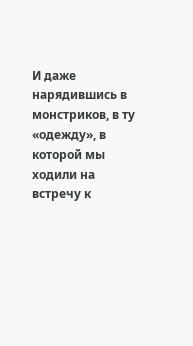И даже нарядившись в монстриков, в ту «одежду», в которой мы ходили на встречу к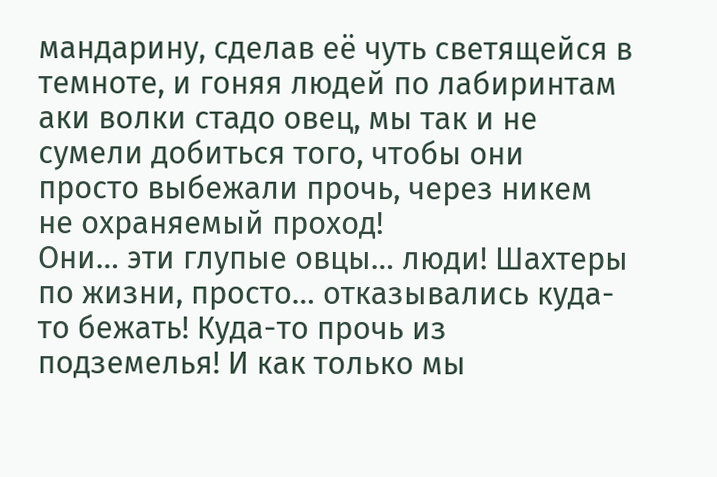мандарину, сделав её чуть светящейся в темноте, и гоняя людей по лабиринтам аки волки стадо овец, мы так и не сумели добиться того, чтобы они просто выбежали прочь, через никем не охраняемый проход!
Они… эти глупые овцы… люди! Шахтеры по жизни, просто… отказывались куда-то бежать! Куда-то прочь из подземелья! И как только мы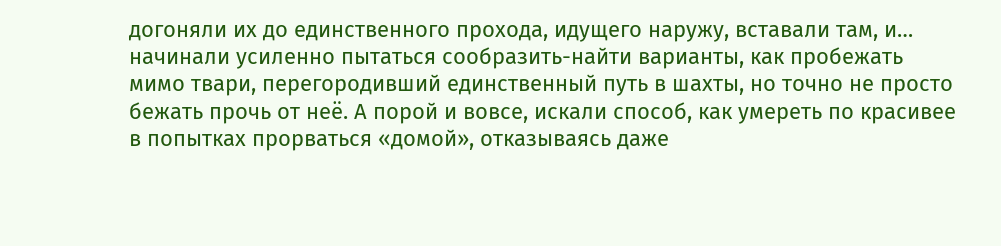догоняли их до единственного прохода, идущего наружу, вставали там, и… начинали усиленно пытаться сообразить-найти варианты, как пробежать мимо твари, перегородивший единственный путь в шахты, но точно не просто бежать прочь от неё. А порой и вовсе, искали способ, как умереть по красивее в попытках прорваться «домой», отказываясь даже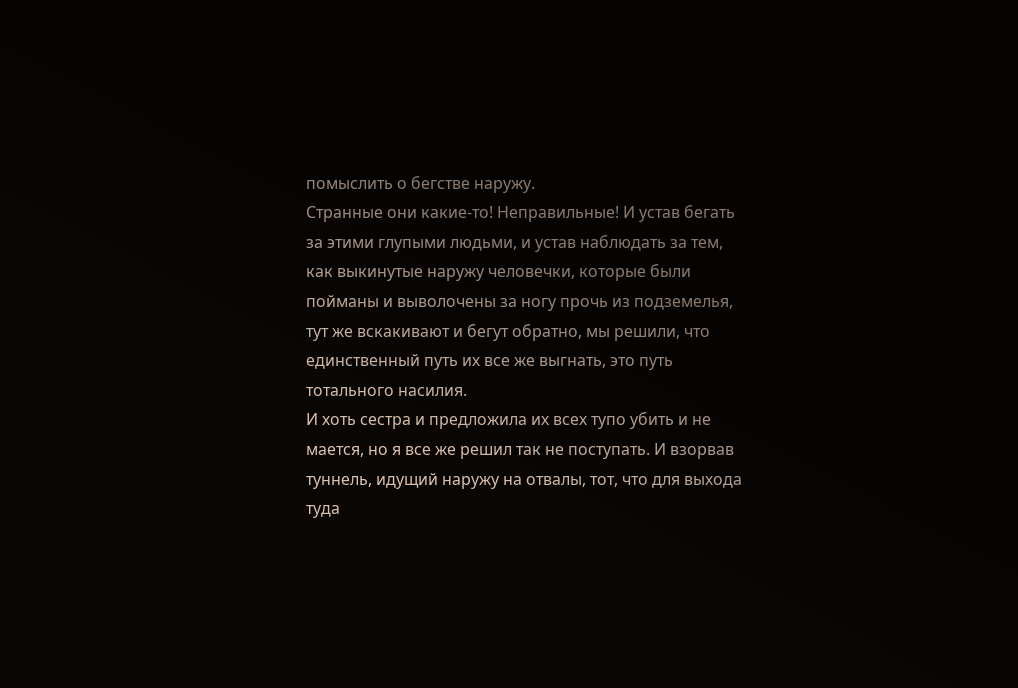помыслить о бегстве наружу.
Странные они какие-то! Неправильные! И устав бегать за этими глупыми людьми, и устав наблюдать за тем, как выкинутые наружу человечки, которые были пойманы и выволочены за ногу прочь из подземелья, тут же вскакивают и бегут обратно, мы решили, что единственный путь их все же выгнать, это путь тотального насилия.
И хоть сестра и предложила их всех тупо убить и не мается, но я все же решил так не поступать. И взорвав туннель, идущий наружу на отвалы, тот, что для выхода туда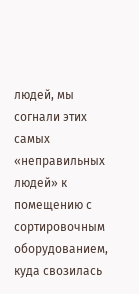людей, мы согнали этих самых «неправильных людей» к помещению с сортировочным оборудованием, куда свозилась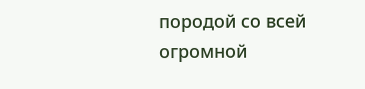породой со всей огромной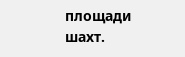площади шахт.